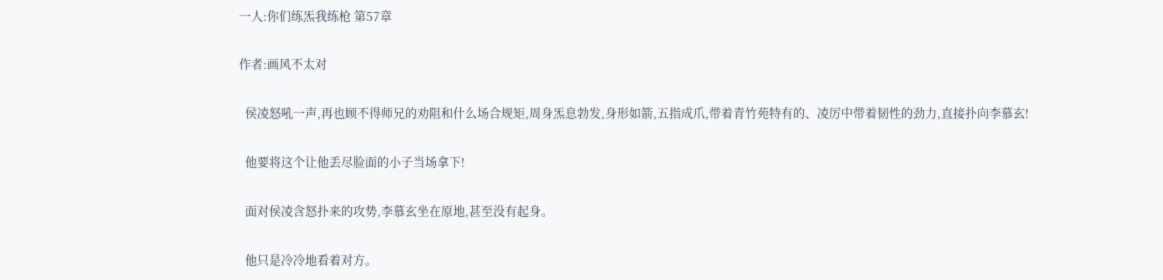一人:你们练炁我练枪 第57章

作者:画风不太对

  侯凌怒吼一声,再也顾不得师兄的劝阻和什么场合规矩,周身炁息勃发,身形如箭,五指成爪,带着青竹苑特有的、凌厉中带着韧性的劲力,直接扑向李慕玄!

  他要将这个让他丢尽脸面的小子当场拿下!

  面对侯凌含怒扑来的攻势,李慕玄坐在原地,甚至没有起身。

  他只是冷冷地看着对方。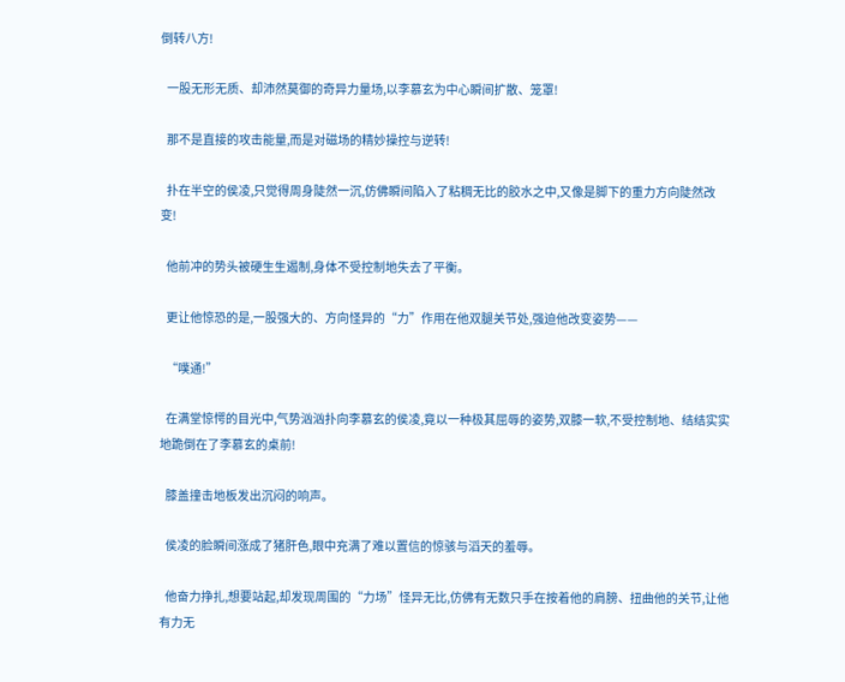倒转八方!

  一股无形无质、却沛然莫御的奇异力量场,以李慕玄为中心瞬间扩散、笼罩!

  那不是直接的攻击能量,而是对磁场的精妙操控与逆转!

  扑在半空的侯凌,只觉得周身陡然一沉,仿佛瞬间陷入了粘稠无比的胶水之中,又像是脚下的重力方向陡然改变!

  他前冲的势头被硬生生遏制,身体不受控制地失去了平衡。

  更让他惊恐的是,一股强大的、方向怪异的“力”作用在他双腿关节处,强迫他改变姿势——

  “噗通!”

  在满堂惊愕的目光中,气势汹汹扑向李慕玄的侯凌,竟以一种极其屈辱的姿势,双膝一软,不受控制地、结结实实地跪倒在了李慕玄的桌前!

  膝盖撞击地板发出沉闷的响声。

  侯凌的脸瞬间涨成了猪肝色,眼中充满了难以置信的惊骇与滔天的羞辱。

  他奋力挣扎,想要站起,却发现周围的“力场”怪异无比,仿佛有无数只手在按着他的肩膀、扭曲他的关节,让他有力无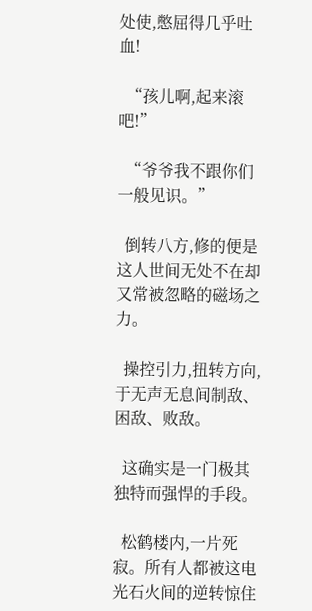处使,憋屈得几乎吐血!

  “孩儿啊,起来滚吧!”

  “爷爷我不跟你们一般见识。”

  倒转八方,修的便是这人世间无处不在却又常被忽略的磁场之力。

  操控引力,扭转方向,于无声无息间制敌、困敌、败敌。

  这确实是一门极其独特而强悍的手段。

  松鹤楼内,一片死寂。所有人都被这电光石火间的逆转惊住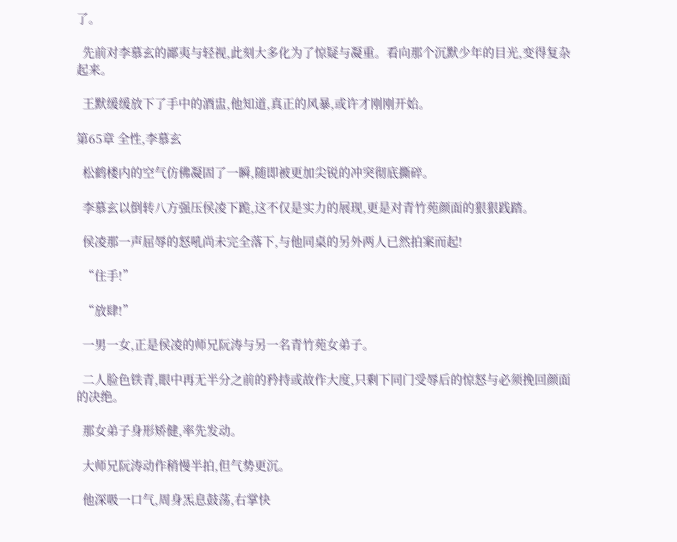了。

  先前对李慕玄的鄙夷与轻视,此刻大多化为了惊疑与凝重。看向那个沉默少年的目光,变得复杂起来。

  王默缓缓放下了手中的酒盅,他知道,真正的风暴,或许才刚刚开始。

第65章 全性,李慕玄

  松鹤楼内的空气仿佛凝固了一瞬,随即被更加尖锐的冲突彻底撕碎。

  李慕玄以倒转八方强压侯凌下跪,这不仅是实力的展现,更是对青竹苑颜面的狠狠践踏。

  侯凌那一声屈辱的怒吼尚未完全落下,与他同桌的另外两人已然拍案而起!

  “住手!”

  “放肆!”

  一男一女,正是侯凌的师兄阮涛与另一名青竹苑女弟子。

  二人脸色铁青,眼中再无半分之前的矜持或故作大度,只剩下同门受辱后的惊怒与必须挽回颜面的决绝。

  那女弟子身形矫健,率先发动。

  大师兄阮涛动作稍慢半拍,但气势更沉。

  他深吸一口气,周身炁息鼓荡,右掌快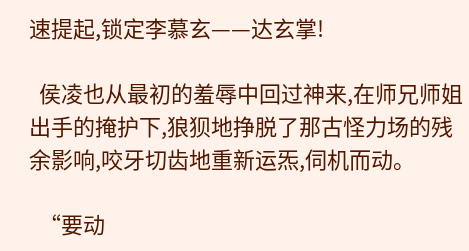速提起,锁定李慕玄——达玄掌!

  侯凌也从最初的羞辱中回过神来,在师兄师姐出手的掩护下,狼狈地挣脱了那古怪力场的残余影响,咬牙切齿地重新运炁,伺机而动。

  “要动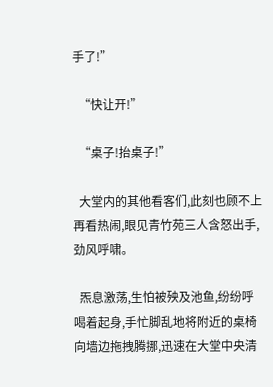手了!”

  “快让开!”

  “桌子!抬桌子!”

  大堂内的其他看客们,此刻也顾不上再看热闹,眼见青竹苑三人含怒出手,劲风呼啸。

  炁息激荡,生怕被殃及池鱼,纷纷呼喝着起身,手忙脚乱地将附近的桌椅向墙边拖拽腾挪,迅速在大堂中央清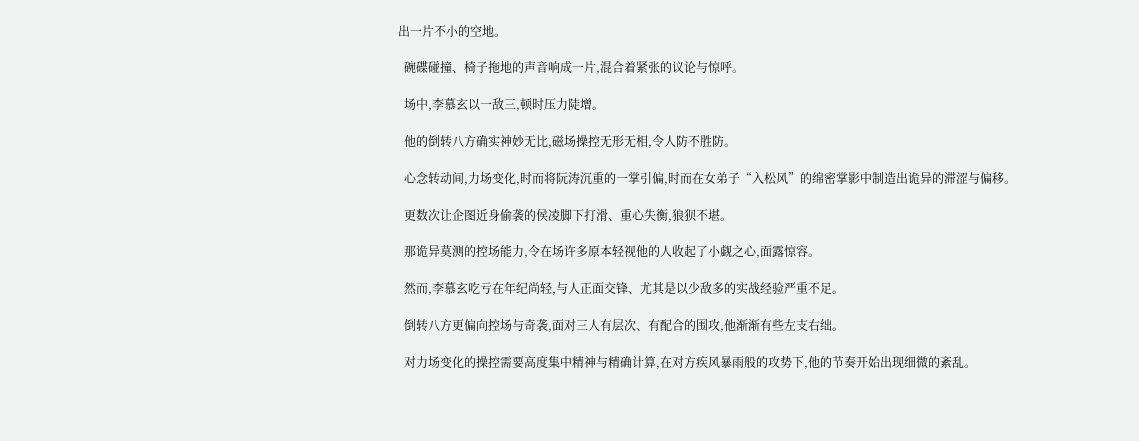出一片不小的空地。

  碗碟碰撞、椅子拖地的声音响成一片,混合着紧张的议论与惊呼。

  场中,李慕玄以一敌三,顿时压力陡增。

  他的倒转八方确实神妙无比,磁场操控无形无相,令人防不胜防。

  心念转动间,力场变化,时而将阮涛沉重的一掌引偏,时而在女弟子“入松风”的绵密掌影中制造出诡异的滞涩与偏移。

  更数次让企图近身偷袭的侯凌脚下打滑、重心失衡,狼狈不堪。

  那诡异莫测的控场能力,令在场许多原本轻视他的人收起了小觑之心,面露惊容。

  然而,李慕玄吃亏在年纪尚轻,与人正面交锋、尤其是以少敌多的实战经验严重不足。

  倒转八方更偏向控场与奇袭,面对三人有层次、有配合的围攻,他渐渐有些左支右绌。

  对力场变化的操控需要高度集中精神与精确计算,在对方疾风暴雨般的攻势下,他的节奏开始出现细微的紊乱。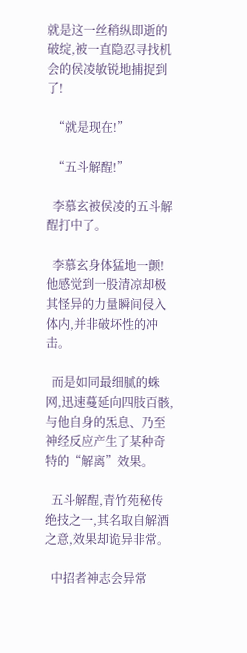就是这一丝稍纵即逝的破绽,被一直隐忍寻找机会的侯凌敏锐地捕捉到了!

  “就是现在!”

  “五斗解酲!”

  李慕玄被侯凌的五斗解酲打中了。

  李慕玄身体猛地一颤!他感觉到一股清凉却极其怪异的力量瞬间侵入体内,并非破坏性的冲击。

  而是如同最细腻的蛛网,迅速蔓延向四肢百骸,与他自身的炁息、乃至神经反应产生了某种奇特的“解离”效果。

  五斗解酲,青竹苑秘传绝技之一,其名取自解酒之意,效果却诡异非常。

  中招者神志会异常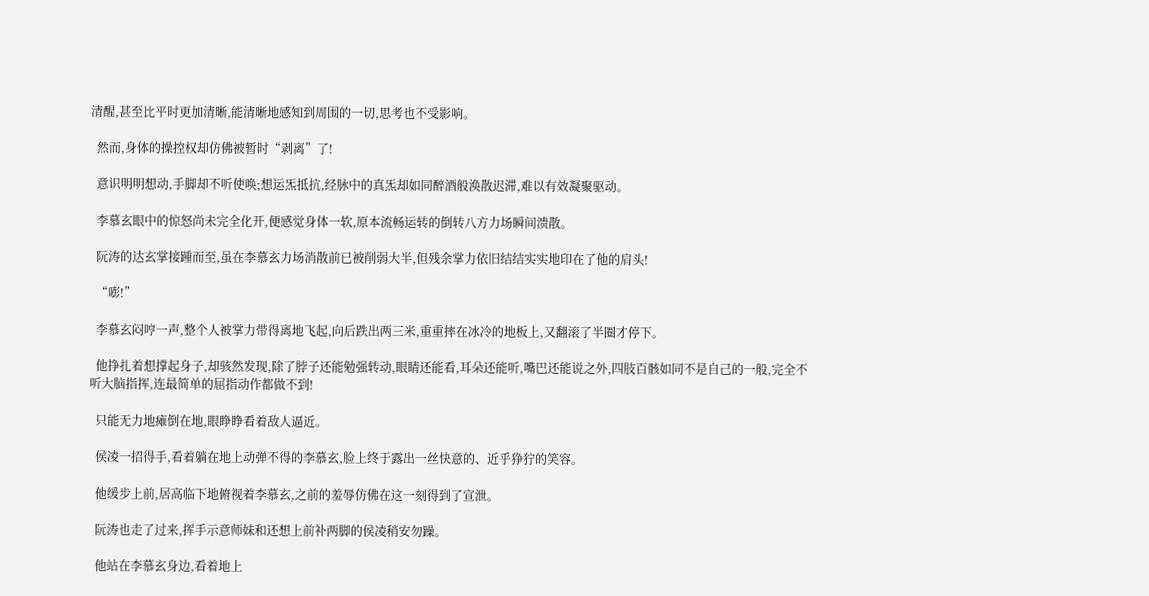清醒,甚至比平时更加清晰,能清晰地感知到周围的一切,思考也不受影响。

  然而,身体的操控权却仿佛被暂时“剥离”了!

  意识明明想动,手脚却不听使唤;想运炁抵抗,经脉中的真炁却如同醉酒般涣散迟滞,难以有效凝聚驱动。

  李慕玄眼中的惊怒尚未完全化开,便感觉身体一软,原本流畅运转的倒转八方力场瞬间溃散。

  阮涛的达玄掌接踵而至,虽在李慕玄力场消散前已被削弱大半,但残余掌力依旧结结实实地印在了他的肩头!

  “嘭!”

  李慕玄闷哼一声,整个人被掌力带得离地飞起,向后跌出两三米,重重摔在冰冷的地板上,又翻滚了半圈才停下。

  他挣扎着想撑起身子,却骇然发现,除了脖子还能勉强转动,眼睛还能看,耳朵还能听,嘴巴还能说之外,四肢百骸如同不是自己的一般,完全不听大脑指挥,连最简单的屈指动作都做不到!

  只能无力地瘫倒在地,眼睁睁看着敌人逼近。

  侯凌一招得手,看着躺在地上动弹不得的李慕玄,脸上终于露出一丝快意的、近乎狰狞的笑容。

  他缓步上前,居高临下地俯视着李慕玄,之前的羞辱仿佛在这一刻得到了宣泄。

  阮涛也走了过来,挥手示意师妹和还想上前补两脚的侯凌稍安勿躁。

  他站在李慕玄身边,看着地上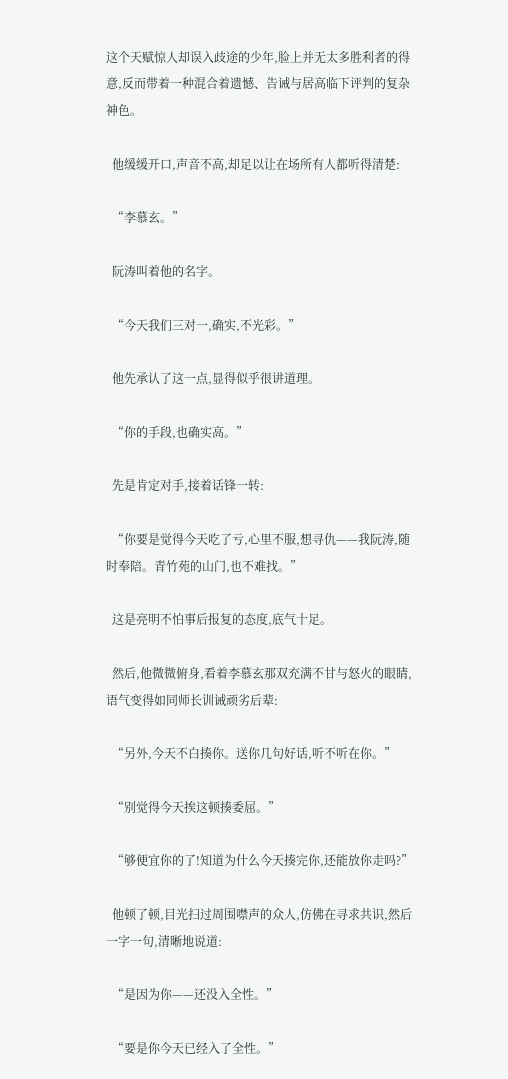这个天赋惊人却误入歧途的少年,脸上并无太多胜利者的得意,反而带着一种混合着遗憾、告诫与居高临下评判的复杂神色。

  他缓缓开口,声音不高,却足以让在场所有人都听得清楚:

  “李慕玄。”

  阮涛叫着他的名字。

  “今天我们三对一,确实,不光彩。”

  他先承认了这一点,显得似乎很讲道理。

  “你的手段,也确实高。”

  先是肯定对手,接着话锋一转:

  “你要是觉得今天吃了亏,心里不服,想寻仇——我阮涛,随时奉陪。青竹苑的山门,也不难找。”

  这是亮明不怕事后报复的态度,底气十足。

  然后,他微微俯身,看着李慕玄那双充满不甘与怒火的眼睛,语气变得如同师长训诫顽劣后辈:

  “另外,今天不白揍你。送你几句好话,听不听在你。”

  “别觉得今天挨这顿揍委屈。”

  “够便宜你的了!知道为什么今天揍完你,还能放你走吗?”

  他顿了顿,目光扫过周围噤声的众人,仿佛在寻求共识,然后一字一句,清晰地说道:

  “是因为你——还没入全性。”

  “要是你今天已经入了全性。”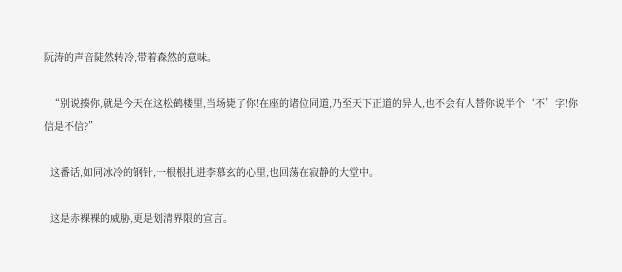阮涛的声音陡然转冷,带着森然的意味。

  “别说揍你,就是今天在这松鹤楼里,当场毙了你!在座的诸位同道,乃至天下正道的异人,也不会有人替你说半个‘不’字!你信是不信?”

  这番话,如同冰冷的钢针,一根根扎进李慕玄的心里,也回荡在寂静的大堂中。

  这是赤裸裸的威胁,更是划清界限的宣言。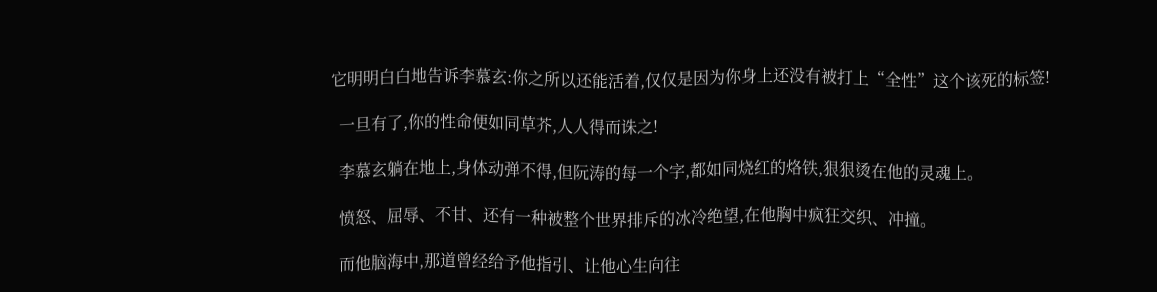它明明白白地告诉李慕玄:你之所以还能活着,仅仅是因为你身上还没有被打上“全性”这个该死的标签!

  一旦有了,你的性命便如同草芥,人人得而诛之!

  李慕玄躺在地上,身体动弹不得,但阮涛的每一个字,都如同烧红的烙铁,狠狠烫在他的灵魂上。

  愤怒、屈辱、不甘、还有一种被整个世界排斥的冰冷绝望,在他胸中疯狂交织、冲撞。

  而他脑海中,那道曾经给予他指引、让他心生向往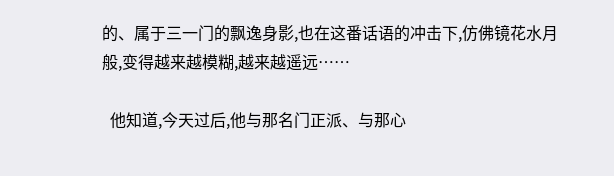的、属于三一门的飘逸身影,也在这番话语的冲击下,仿佛镜花水月般,变得越来越模糊,越来越遥远……

  他知道,今天过后,他与那名门正派、与那心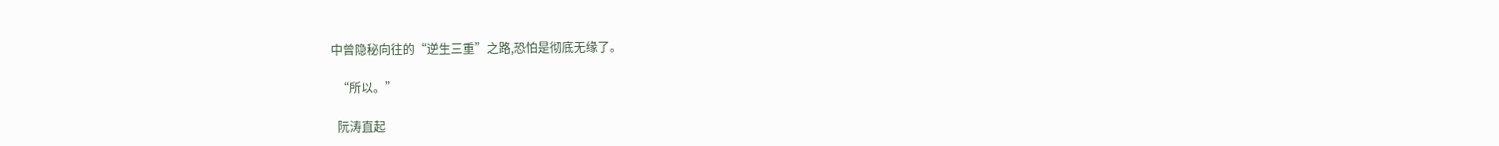中曾隐秘向往的“逆生三重”之路,恐怕是彻底无缘了。

  “所以。”

  阮涛直起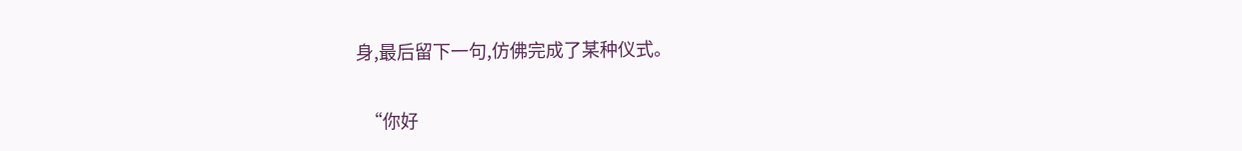身,最后留下一句,仿佛完成了某种仪式。

  “你好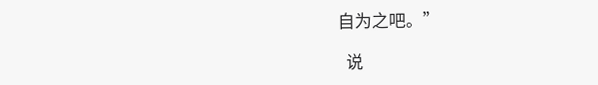自为之吧。”

  说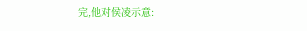完,他对侯凌示意: